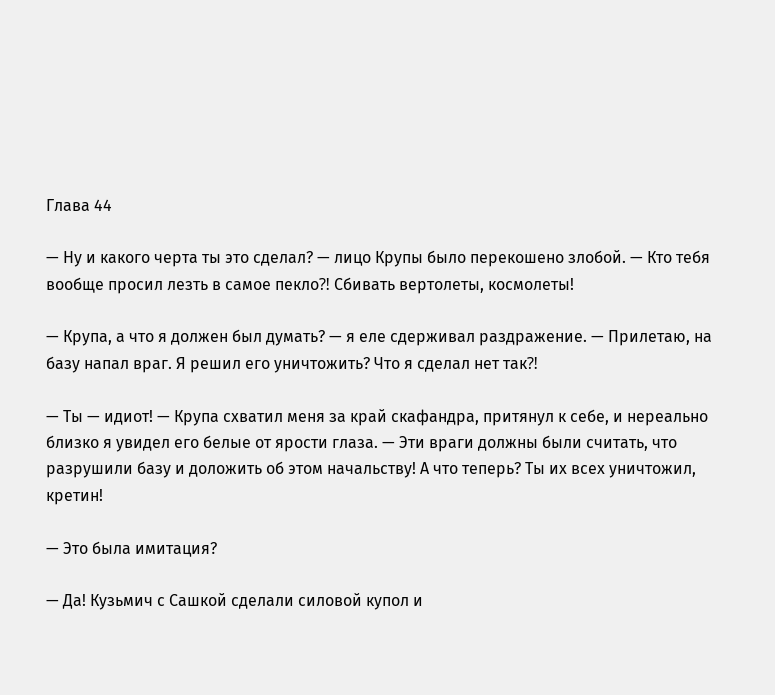Глава 44

— Ну и какого черта ты это сделал? — лицо Крупы было перекошено злобой. — Кто тебя вообще просил лезть в самое пекло⁈ Сбивать вертолеты, космолеты!

— Крупа, а что я должен был думать? — я еле сдерживал раздражение. — Прилетаю, на базу напал враг. Я решил его уничтожить? Что я сделал нет так⁈

— Ты — идиот! — Крупа схватил меня за край скафандра, притянул к себе, и нереально близко я увидел его белые от ярости глаза. — Эти враги должны были считать, что разрушили базу и доложить об этом начальству! А что теперь? Ты их всех уничтожил, кретин!

— Это была имитация?

— Да! Кузьмич с Сашкой сделали силовой купол и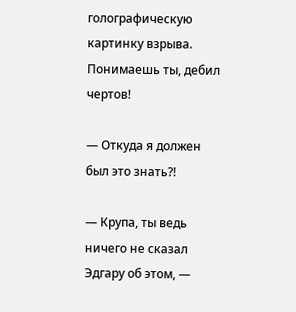голографическую картинку взрыва. Понимаешь ты, дебил чертов!

— Откуда я должен был это знать⁈

— Крупа, ты ведь ничего не сказал Эдгару об этом, —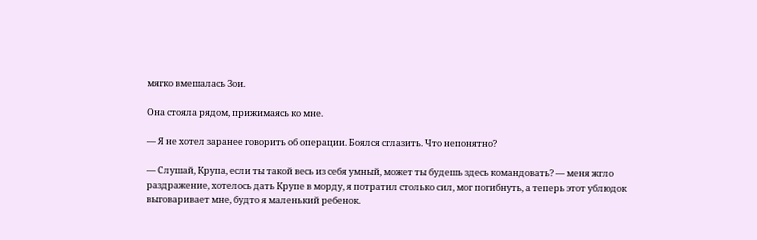мягко вмешалась Зои.

Она стояла рядом, прижимаясь ко мне.

— Я не хотел заранее говорить об операции. Боялся сглазить. Что непонятно?

— Слушай, Крупа, если ты такой весь из себя умный, может ты будешь здесь командовать? — меня жгло раздражение, хотелось дать Крупе в морду, я потратил столько сил, мог погибнуть, а теперь этот ублюдок выговаривает мне, будто я маленький ребенок.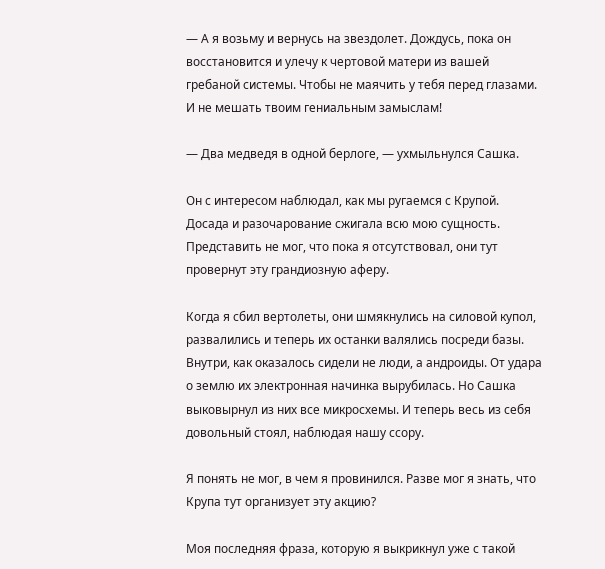— А я возьму и вернусь на звездолет. Дождусь, пока он восстановится и улечу к чертовой матери из вашей гребаной системы. Чтобы не маячить у тебя перед глазами. И не мешать твоим гениальным замыслам!

— Два медведя в одной берлоге, — ухмыльнулся Сашка.

Он с интересом наблюдал, как мы ругаемся с Крупой. Досада и разочарование сжигала всю мою сущность. Представить не мог, что пока я отсутствовал, они тут провернут эту грандиозную аферу.

Когда я сбил вертолеты, они шмякнулись на силовой купол, развалились и теперь их останки валялись посреди базы. Внутри, как оказалось сидели не люди, а андроиды. От удара о землю их электронная начинка вырубилась. Но Сашка выковырнул из них все микросхемы. И теперь весь из себя довольный стоял, наблюдая нашу ссору.

Я понять не мог, в чем я провинился. Разве мог я знать, что Крупа тут организует эту акцию?

Моя последняя фраза, которую я выкрикнул уже с такой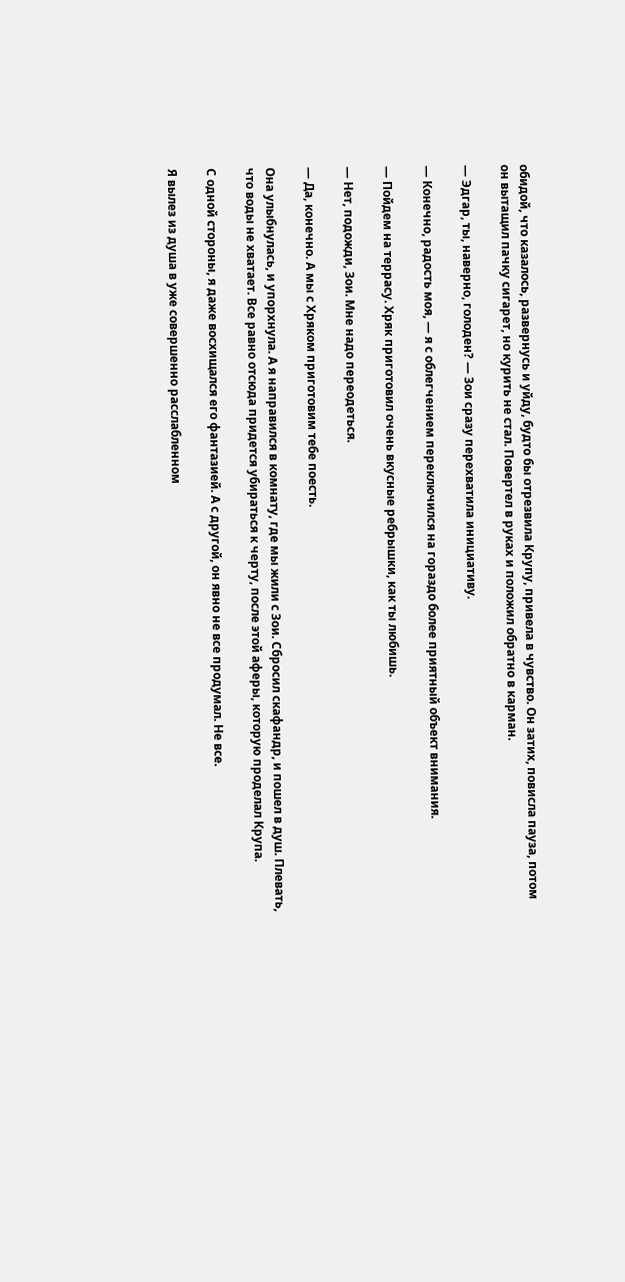обидой, что казалось, развернусь и уйду, будто бы отрезвила Крупу, привела в чувство. Он затих, повисла пауза, потом он вытащил пачку сигарет, но курить не стал. Повертел в руках и положил обратно в карман.

— Эдгар, ты, наверно, голоден? — Зои сразу перехватила инициативу.

— Конечно, радость моя, — я с облегчением переключился на гораздо более приятный объект внимания.

— Пойдем на террасу. Хряк приготовил очень вкусные ребрышки, как ты любишь.

— Нет, подожди, Зои. Мне надо переодеться.

— Да, конечно. А мы с Хряком приготовим тебе поесть.

Она улыбнулась, и упорхнула. А я направился в комнату, где мы жили с Зои. Сбросил скафандр, и пошел в душ. Плевать, что воды не хватает. Все равно отсюда придется убираться к черту, после этой аферы, которую проделал Крупа.

С одной стороны, я даже восхищался его фантазией. А с другой, он явно не все продумал. Не все.

Я вылез из душа в уже совершенно расслабленном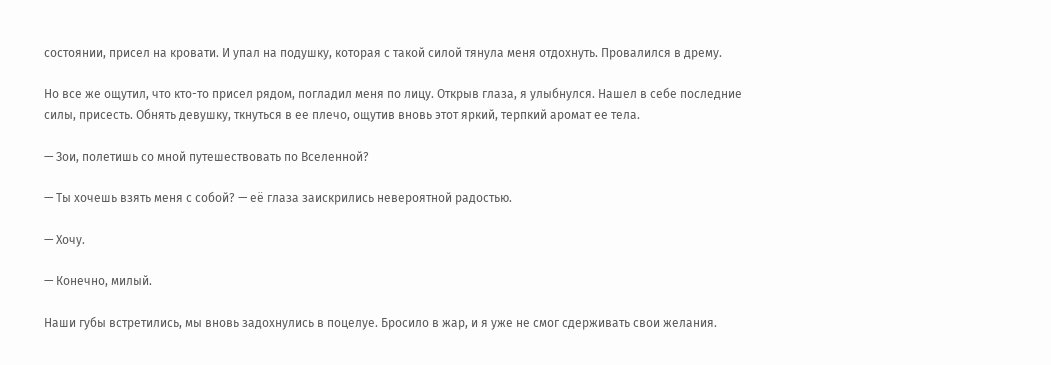состоянии, присел на кровати. И упал на подушку, которая с такой силой тянула меня отдохнуть. Провалился в дрему.

Но все же ощутил, что кто-то присел рядом, погладил меня по лицу. Открыв глаза, я улыбнулся. Нашел в себе последние силы, присесть. Обнять девушку, ткнуться в ее плечо, ощутив вновь этот яркий, терпкий аромат ее тела.

— Зои, полетишь со мной путешествовать по Вселенной?

— Ты хочешь взять меня с собой? — её глаза заискрились невероятной радостью.

— Хочу.

— Конечно, милый.

Наши губы встретились, мы вновь задохнулись в поцелуе. Бросило в жар, и я уже не смог сдерживать свои желания.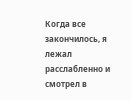Когда все закончилось, я лежал расслабленно и смотрел в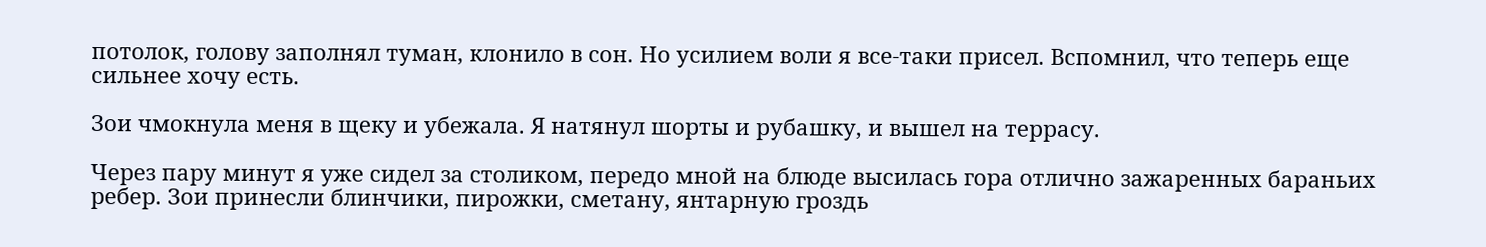потолок, голову заполнял туман, клонило в сон. Но усилием воли я все-таки присел. Вспомнил, что теперь еще сильнее хочу есть.

Зои чмокнула меня в щеку и убежала. Я натянул шорты и рубашку, и вышел на террасу.

Через пару минут я уже сидел за столиком, передо мной на блюде высилась гора отлично зажаренных бараньих ребер. Зои принесли блинчики, пирожки, сметану, янтарную гроздь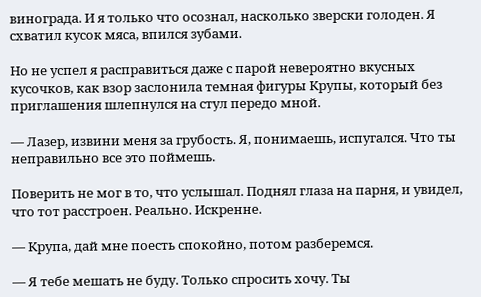винограда. И я только что осознал, насколько зверски голоден. Я схватил кусок мяса, впился зубами.

Но не успел я расправиться даже с парой невероятно вкусных кусочков, как взор заслонила темная фигуры Крупы, который без приглашения шлепнулся на стул передо мной.

— Лазер, извини меня за грубость. Я, понимаешь, испугался. Что ты неправильно все это поймешь.

Поверить не мог в то, что услышал. Поднял глаза на парня, и увидел, что тот расстроен. Реально. Искренне.

— Крупа, дай мне поесть спокойно, потом разберемся.

— Я тебе мешать не буду. Только спросить хочу. Ты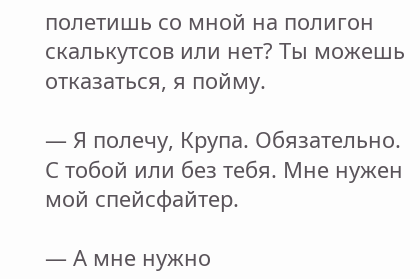полетишь со мной на полигон скалькутсов или нет? Ты можешь отказаться, я пойму.

— Я полечу, Крупа. Обязательно. С тобой или без тебя. Мне нужен мой спейсфайтер.

— А мне нужно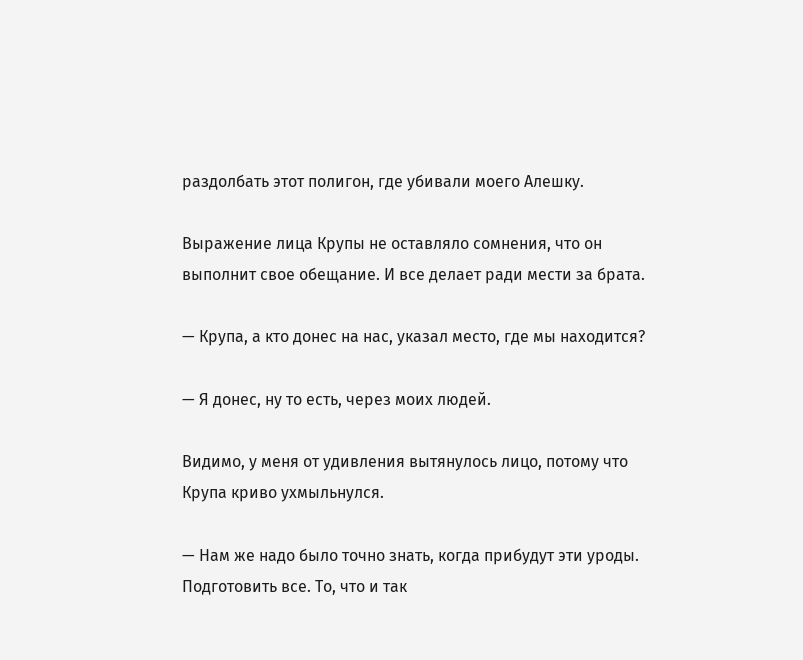раздолбать этот полигон, где убивали моего Алешку.

Выражение лица Крупы не оставляло сомнения, что он выполнит свое обещание. И все делает ради мести за брата.

— Крупа, а кто донес на нас, указал место, где мы находится?

— Я донес, ну то есть, через моих людей.

Видимо, у меня от удивления вытянулось лицо, потому что Крупа криво ухмыльнулся.

— Нам же надо было точно знать, когда прибудут эти уроды. Подготовить все. То, что и так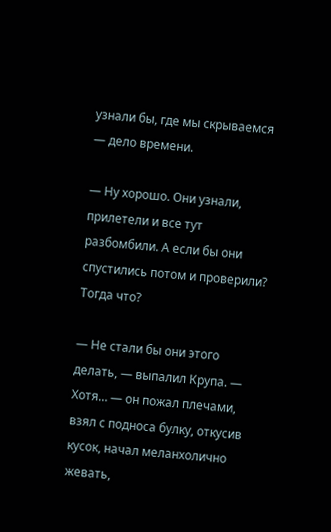узнали бы, где мы скрываемся — дело времени.

— Ну хорошо. Они узнали, прилетели и все тут разбомбили. А если бы они спустились потом и проверили? Тогда что?

— Не стали бы они этого делать, — выпалил Крупа. — Хотя… — он пожал плечами, взял с подноса булку, откусив кусок, начал меланхолично жевать,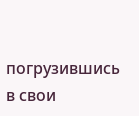погрузившись в свои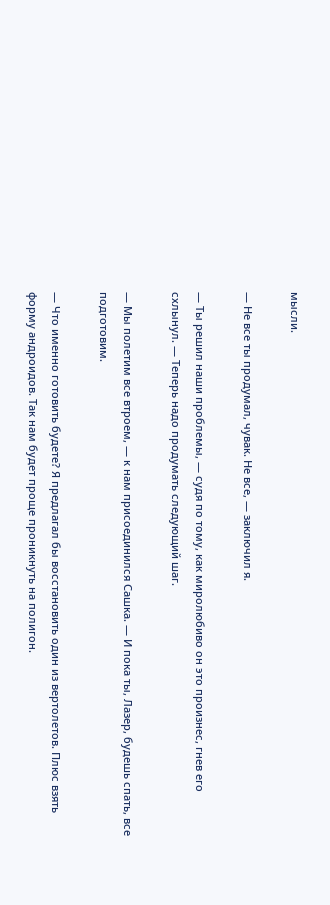мысли.

— Не все ты продумал, чувак. Не все, — заключил я.

— Ты решил наши проблемы, — судя по тому, как миролюбиво он это произнес, гнев его схлынул. — Теперь надо продумать следующий шаг.

— Мы полетим все втроем, — к нам присоединился Сашка. — И пока ты, Лазер, будешь спать, все подготовим.

— Что именно готовить будете? Я предлагал бы восстановить один из вертолетов. Плюс взять форму андроидов. Так нам будет проще проникнуть на полигон.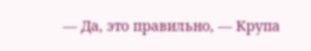— Да, это правильно, — Крупа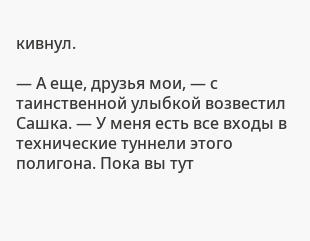кивнул.

— А еще, друзья мои, — с таинственной улыбкой возвестил Сашка. — У меня есть все входы в технические туннели этого полигона. Пока вы тут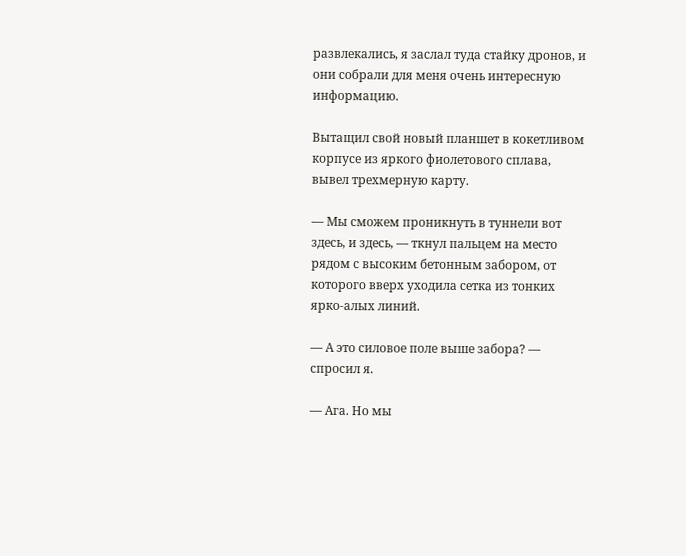развлекались, я заслал туда стайку дронов, и они собрали для меня очень интересную информацию.

Вытащил свой новый планшет в кокетливом корпусе из яркого фиолетового сплава, вывел трехмерную карту.

— Мы сможем проникнуть в туннели вот здесь, и здесь, — ткнул пальцем на место рядом с высоким бетонным забором, от которого вверх уходила сетка из тонких ярко-алых линий.

— А это силовое поле выше забора? — спросил я.

— Ага. Но мы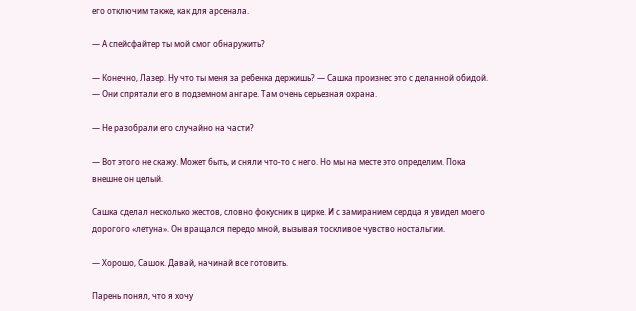его отключим также, как для арсенала.

— А спейсфайтер ты мой смог обнаружить?

— Конечно, Лазер. Ну что ты меня за ребенка держишь? — Сашка произнес это с деланной обидой. — Они спрятали его в подземном ангаре. Там очень серьезная охрана.

— Не разобрали его случайно на части?

— Вот этого не скажу. Может быть, и сняли что-то с него. Но мы на месте это определим. Пока внешне он целый.

Сашка сделал несколько жестов, словно фокусник в цирке. И с замиранием сердца я увидел моего дорогого «летуна». Он вращался передо мной, вызывая тоскливое чувство ностальгии.

— Хорошо, Сашок. Давай, начинай все готовить.

Парень понял, что я хочу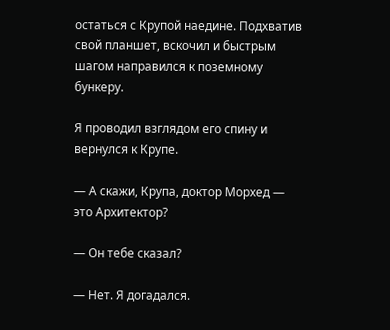остаться с Крупой наедине. Подхватив свой планшет, вскочил и быстрым шагом направился к поземному бункеру.

Я проводил взглядом его спину и вернулся к Крупе.

— А скажи, Крупа, доктор Морхед — это Архитектор?

— Он тебе сказал?

— Нет. Я догадался.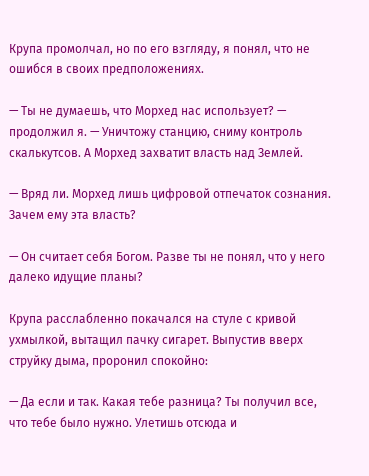Крупа промолчал, но по его взгляду, я понял, что не ошибся в своих предположениях.

— Ты не думаешь, что Морхед нас использует? — продолжил я. — Уничтожу станцию, сниму контроль скалькутсов. А Морхед захватит власть над Землей.

— Вряд ли. Морхед лишь цифровой отпечаток сознания. Зачем ему эта власть?

— Он считает себя Богом. Разве ты не понял, что у него далеко идущие планы?

Крупа расслабленно покачался на стуле с кривой ухмылкой, вытащил пачку сигарет. Выпустив вверх струйку дыма, проронил спокойно:

— Да если и так. Какая тебе разница? Ты получил все, что тебе было нужно. Улетишь отсюда и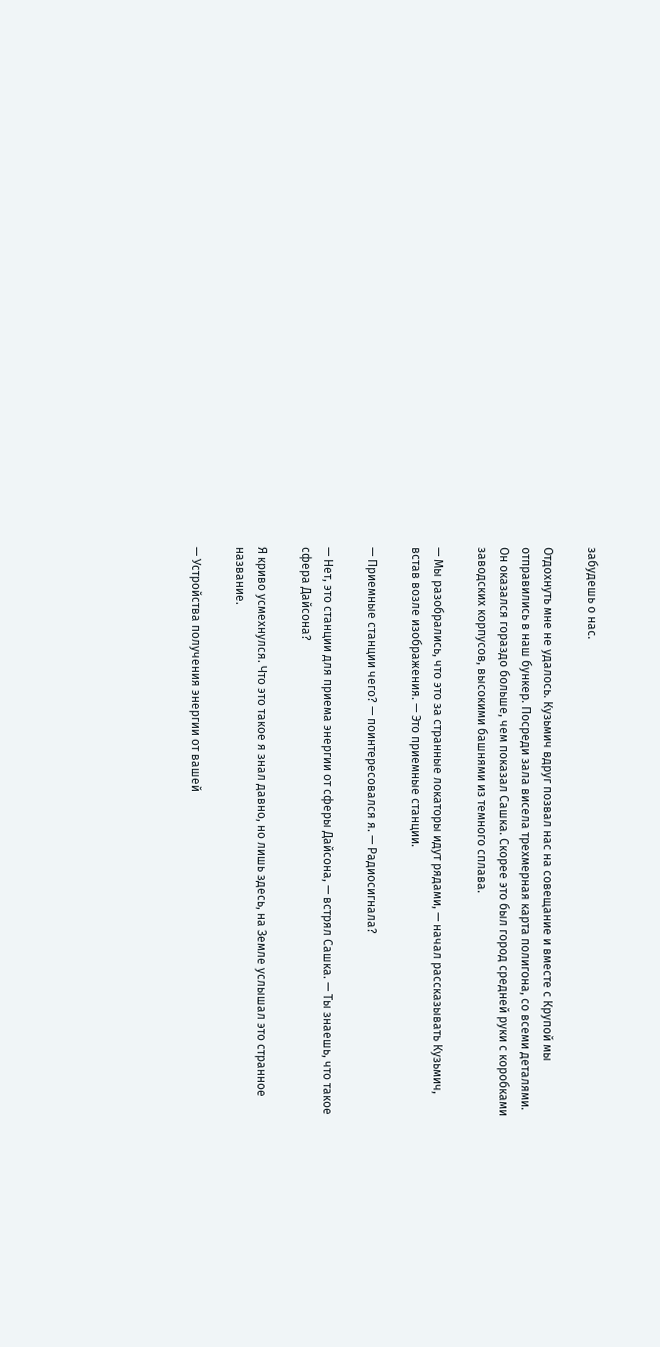забудешь о нас.

Отдохнуть мне не удалось. Кузьмич вдруг позвал нас на совещание и вместе с Крупой мы отправились в наш бункер. Посреди зала висела трехмерная карта полигона, со всеми деталями. Он оказался гораздо больше, чем показал Сашка. Скорее это был город средней руки с коробками заводских корпусов, высокими башнями из темного сплава.

— Мы разобрались, что это за странные локаторы идут рядами, — начал рассказывать Кузьмич, встав возле изображения. — Это приемные станции.

— Приемные станции чего? — поинтересовался я. — Радиосигнала?

— Нет, это станции для приема энергии от сферы Дайсона, — встрял Сашка. — Ты знаешь, что такое сфера Дайсона?

Я криво усмехнулся. Что это такое я знал давно, но лишь здесь, на Земле услышал это странное название.

— Устройства получения энергии от вашей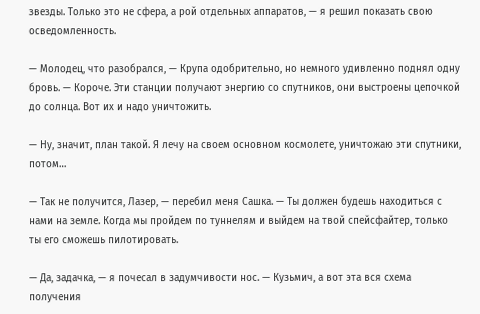звезды. Только это не сфера, а рой отдельных аппаратов, — я решил показать свою осведомленность.

— Молодец, что разобрался, — Крупа одобрительно, но немного удивленно поднял одну бровь. — Короче. Эти станции получают энергию со спутников, они выстроены цепочкой до солнца. Вот их и надо уничтожить.

— Ну, значит, план такой. Я лечу на своем основном космолете, уничтожаю эти спутники, потом…

— Так не получится, Лазер, — перебил меня Сашка. — Ты должен будешь находиться с нами на земле. Когда мы пройдем по туннелям и выйдем на твой спейсфайтер, только ты его сможешь пилотировать.

— Да, задачка, — я почесал в задумчивости нос. — Кузьмич, а вот эта вся схема получения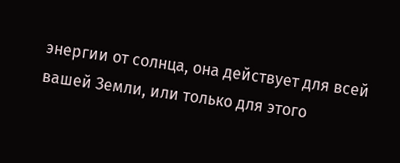энергии от солнца, она действует для всей вашей Земли, или только для этого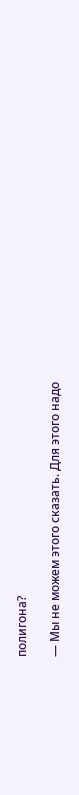полигона?

— Мы не можем этого сказать. Для этого надо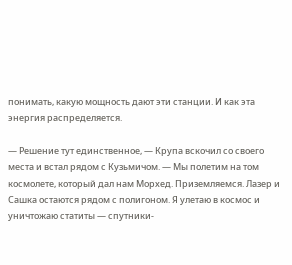понимать, какую мощность дают эти станции. И как эта энергия распределяется.

— Решение тут единственное, — Крупа вскочил со своего места и встал рядом с Кузьмичом. — Мы полетим на том космолете, который дал нам Морхед. Приземляемся. Лазер и Сашка остаются рядом с полигоном. Я улетаю в космос и уничтожаю статиты — спутники-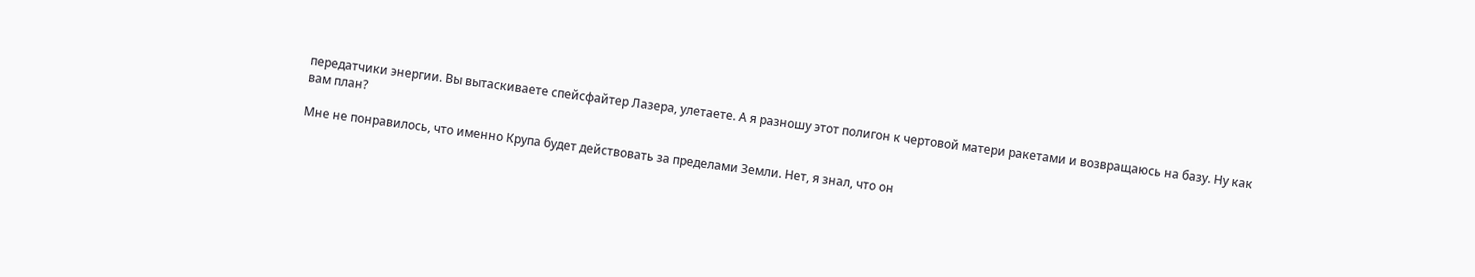передатчики энергии. Вы вытаскиваете спейсфайтер Лазера, улетаете. А я разношу этот полигон к чертовой матери ракетами и возвращаюсь на базу. Ну как вам план?

Мне не понравилось, что именно Крупа будет действовать за пределами Земли. Нет, я знал, что он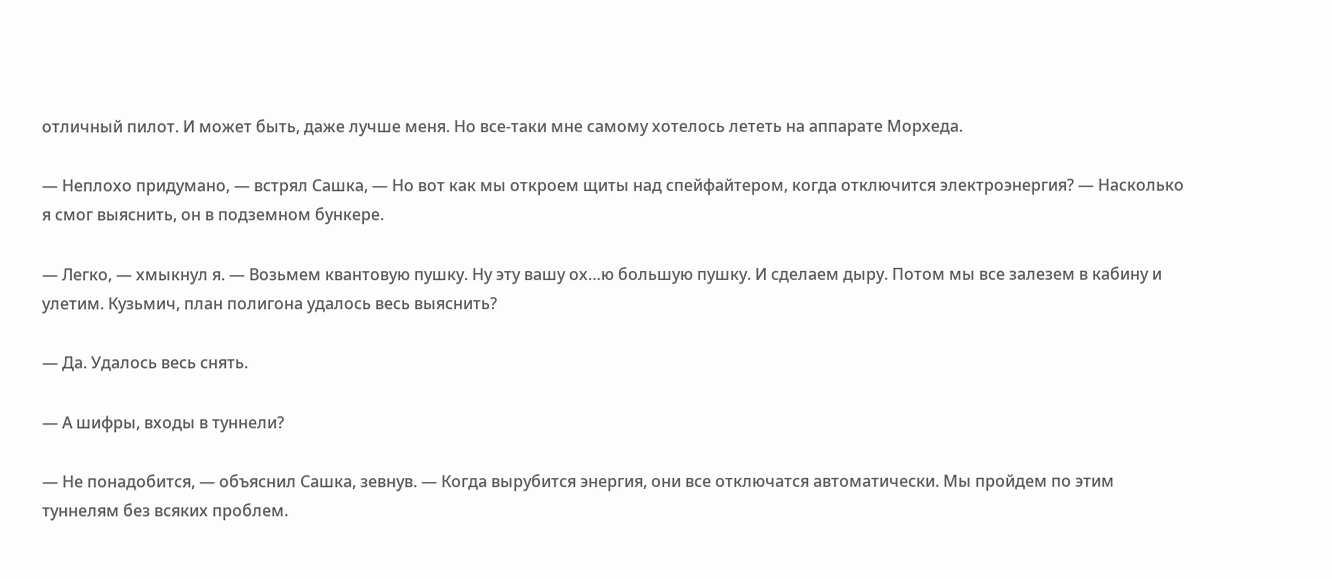отличный пилот. И может быть, даже лучше меня. Но все-таки мне самому хотелось лететь на аппарате Морхеда.

— Неплохо придумано, — встрял Сашка, — Но вот как мы откроем щиты над спейфайтером, когда отключится электроэнергия? — Насколько я смог выяснить, он в подземном бункере.

— Легко, — хмыкнул я. — Возьмем квантовую пушку. Ну эту вашу ох…ю большую пушку. И сделаем дыру. Потом мы все залезем в кабину и улетим. Кузьмич, план полигона удалось весь выяснить?

— Да. Удалось весь снять.

— А шифры, входы в туннели?

— Не понадобится, — объяснил Сашка, зевнув. — Когда вырубится энергия, они все отключатся автоматически. Мы пройдем по этим туннелям без всяких проблем.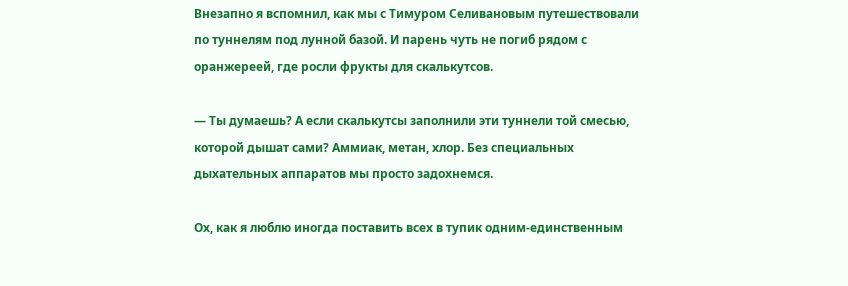Внезапно я вспомнил, как мы с Тимуром Селивановым путешествовали по туннелям под лунной базой. И парень чуть не погиб рядом с оранжереей, где росли фрукты для скалькутсов.

— Ты думаешь? А если скалькутсы заполнили эти туннели той смесью, которой дышат сами? Аммиак, метан, хлор. Без специальных дыхательных аппаратов мы просто задохнемся.

Ох, как я люблю иногда поставить всех в тупик одним-единственным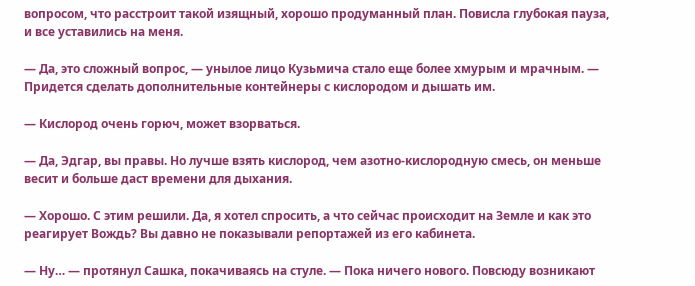вопросом, что расстроит такой изящный, хорошо продуманный план. Повисла глубокая пауза, и все уставились на меня.

— Да, это сложный вопрос, — унылое лицо Кузьмича стало еще более хмурым и мрачным. — Придется сделать дополнительные контейнеры с кислородом и дышать им.

— Кислород очень горюч, может взорваться.

— Да, Эдгар, вы правы. Но лучше взять кислород, чем азотно-кислородную смесь, он меньше весит и больше даст времени для дыхания.

— Хорошо. С этим решили. Да, я хотел спросить, а что сейчас происходит на Земле и как это реагирует Вождь? Вы давно не показывали репортажей из его кабинета.

— Ну… — протянул Сашка, покачиваясь на стуле. — Пока ничего нового. Повсюду возникают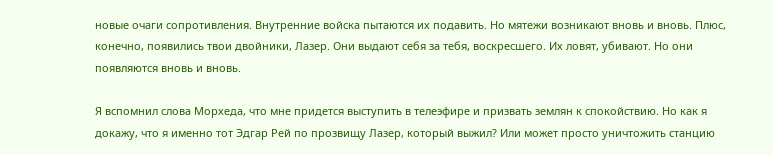новые очаги сопротивления. Внутренние войска пытаются их подавить. Но мятежи возникают вновь и вновь. Плюс, конечно, появились твои двойники, Лазер. Они выдают себя за тебя, воскресшего. Их ловят, убивают. Но они появляются вновь и вновь.

Я вспомнил слова Морхеда, что мне придется выступить в телеэфире и призвать землян к спокойствию. Но как я докажу, что я именно тот Эдгар Рей по прозвищу Лазер, который выжил? Или может просто уничтожить станцию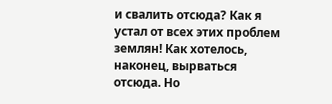и свалить отсюда? Как я устал от всех этих проблем землян! Как хотелось, наконец, вырваться отсюда. Но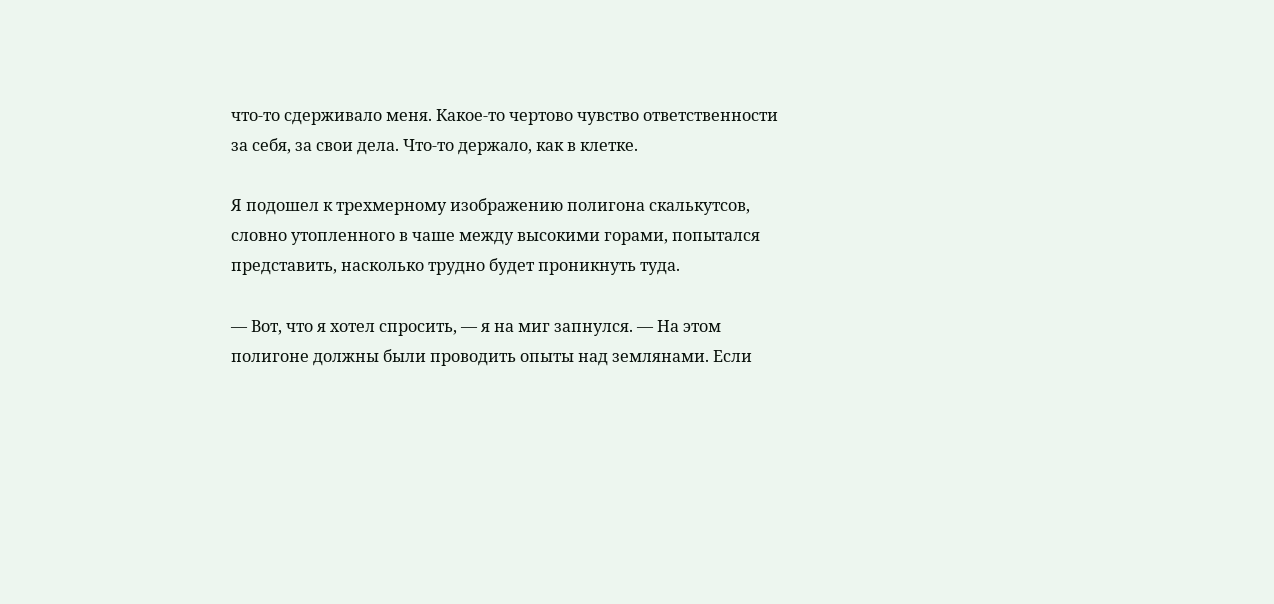что-то сдерживало меня. Какое-то чертово чувство ответственности за себя, за свои дела. Что-то держало, как в клетке.

Я подошел к трехмерному изображению полигона скалькутсов, словно утопленного в чаше между высокими горами, попытался представить, насколько трудно будет проникнуть туда.

— Вот, что я хотел спросить, — я на миг запнулся. — На этом полигоне должны были проводить опыты над землянами. Если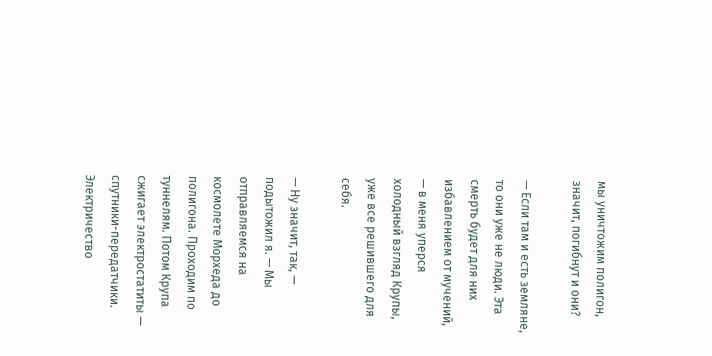мы уничтожим полигон, значит, погибнут и они?

— Если там и есть земляне, то они уже не люди. Эта смерть будет для них избавлением от мучений, — в меня уперся холодный взгляд Крупы, уже все решившего для себя.

— Ну значит, так, — подытожил я. — Мы отправляемся на космолете Морхеда до полигона. Проходим по туннелям. Потом Крупа сжигает электростатиты — спутники-передатчики. Электричество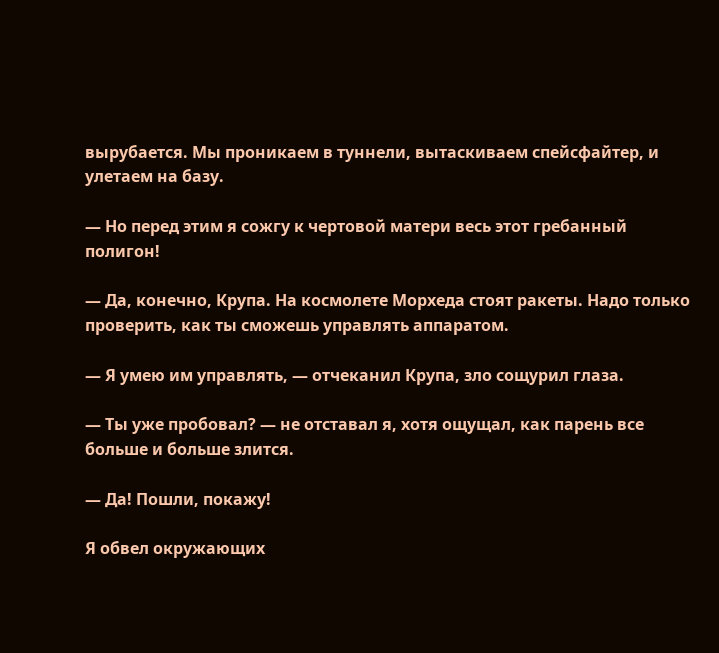вырубается. Мы проникаем в туннели, вытаскиваем спейсфайтер, и улетаем на базу.

— Но перед этим я сожгу к чертовой матери весь этот гребанный полигон!

— Да, конечно, Крупа. На космолете Морхеда стоят ракеты. Надо только проверить, как ты сможешь управлять аппаратом.

— Я умею им управлять, — отчеканил Крупа, зло сощурил глаза.

— Ты уже пробовал? — не отставал я, хотя ощущал, как парень все больше и больше злится.

— Да! Пошли, покажу!

Я обвел окружающих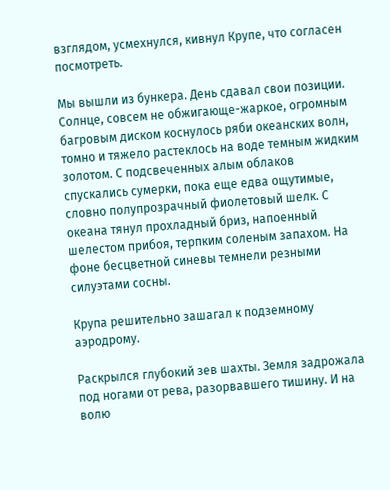взглядом, усмехнулся, кивнул Крупе, что согласен посмотреть.

Мы вышли из бункера. День сдавал свои позиции. Солнце, совсем не обжигающе-жаркое, огромным багровым диском коснулось ряби океанских волн, томно и тяжело растеклось на воде темным жидким золотом. С подсвеченных алым облаков спускались сумерки, пока еще едва ощутимые, словно полупрозрачный фиолетовый шелк. С океана тянул прохладный бриз, напоенный шелестом прибоя, терпким соленым запахом. На фоне бесцветной синевы темнели резными силуэтами сосны.

Крупа решительно зашагал к подземному аэродрому.

Раскрылся глубокий зев шахты. Земля задрожала под ногами от рева, разорвавшего тишину. И на волю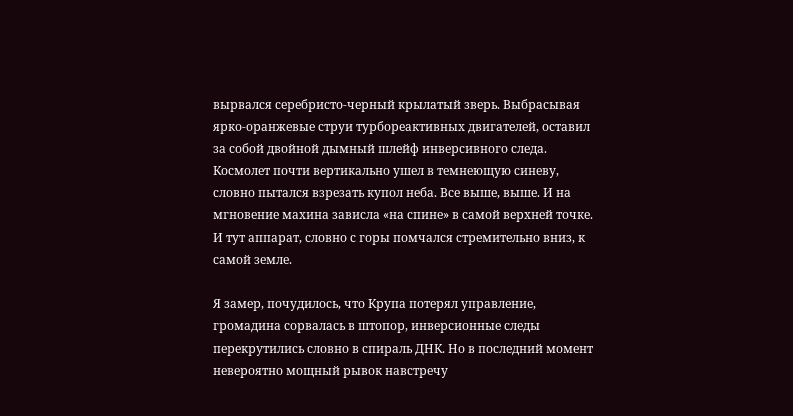вырвался серебристо-черный крылатый зверь. Выбрасывая ярко-оранжевые струи турбореактивных двигателей, оставил за собой двойной дымный шлейф инверсивного следа. Космолет почти вертикально ушел в темнеющую синеву, словно пытался взрезать купол неба. Все выше, выше. И на мгновение махина зависла «на спине» в самой верхней точке. И тут аппарат, словно с горы помчался стремительно вниз, к самой земле.

Я замер, почудилось, что Крупа потерял управление, громадина сорвалась в штопор, инверсионные следы перекрутились словно в спираль ДНК. Но в последний момент невероятно мощный рывок навстречу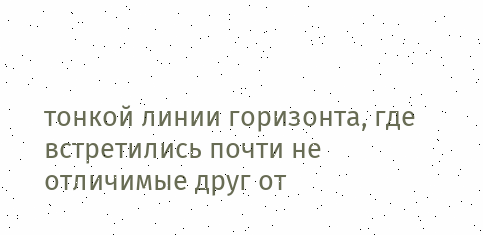тонкой линии горизонта, где встретились почти не отличимые друг от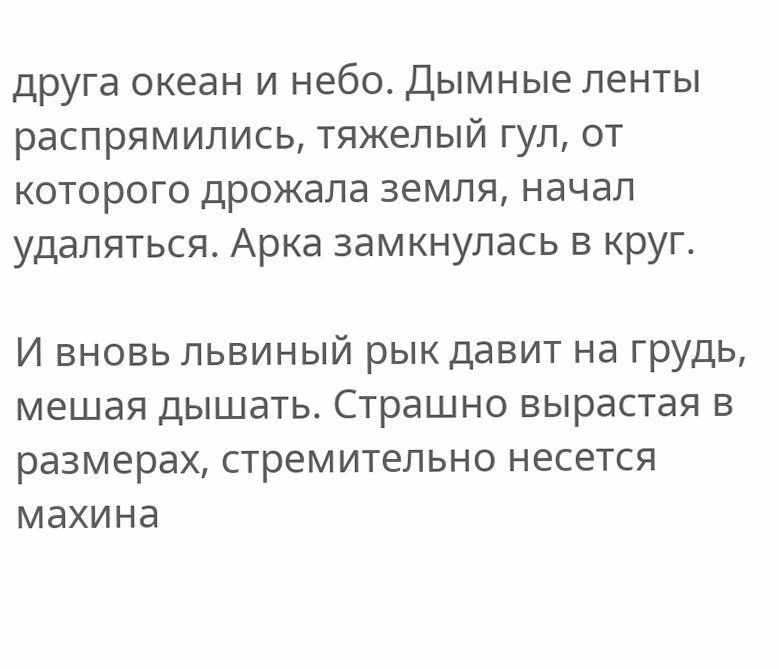друга океан и небо. Дымные ленты распрямились, тяжелый гул, от которого дрожала земля, начал удаляться. Арка замкнулась в круг.

И вновь львиный рык давит на грудь, мешая дышать. Страшно вырастая в размерах, стремительно несется махина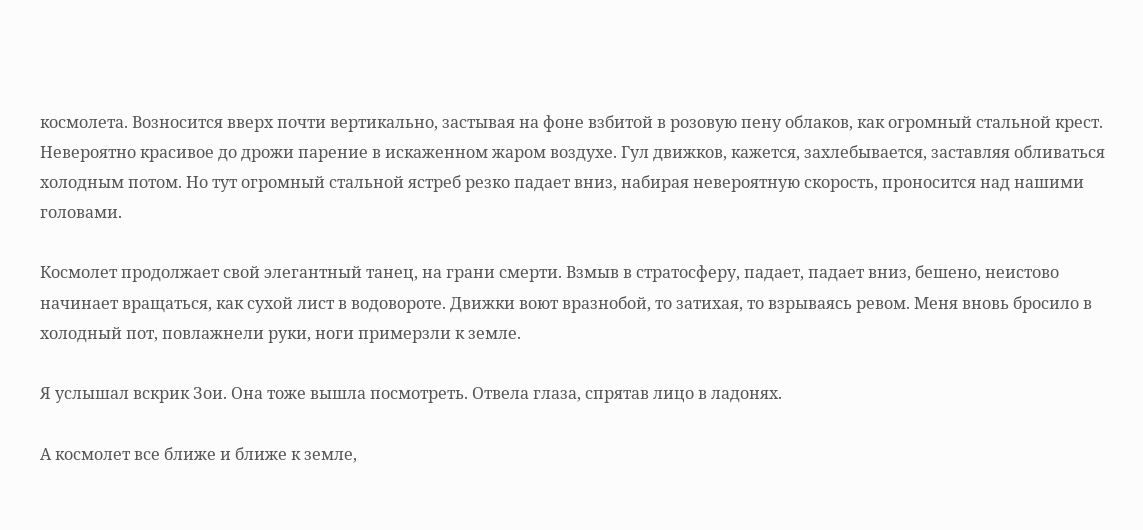космолета. Возносится вверх почти вертикально, застывая на фоне взбитой в розовую пену облаков, как огромный стальной крест. Невероятно красивое до дрожи парение в искаженном жаром воздухе. Гул движков, кажется, захлебывается, заставляя обливаться холодным потом. Но тут огромный стальной ястреб резко падает вниз, набирая невероятную скорость, проносится над нашими головами.

Космолет продолжает свой элегантный танец, на грани смерти. Взмыв в стратосферу, падает, падает вниз, бешено, неистово начинает вращаться, как сухой лист в водовороте. Движки воют вразнобой, то затихая, то взрываясь ревом. Меня вновь бросило в холодный пот, повлажнели руки, ноги примерзли к земле.

Я услышал вскрик Зои. Она тоже вышла посмотреть. Отвела глаза, спрятав лицо в ладонях.

А космолет все ближе и ближе к земле,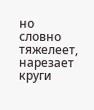но словно тяжелеет, нарезает круги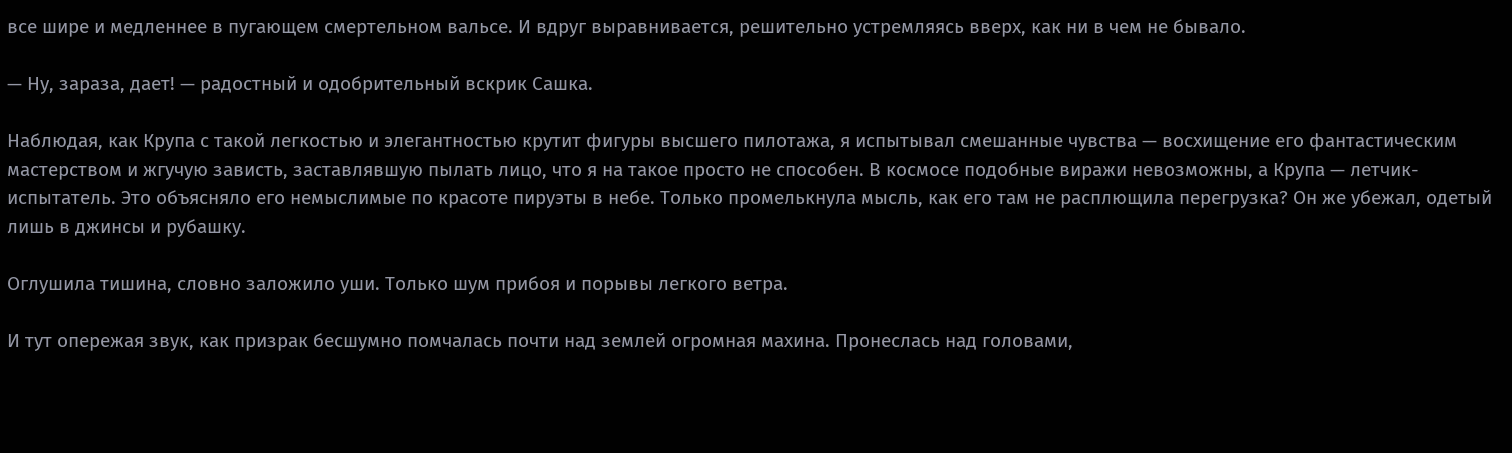все шире и медленнее в пугающем смертельном вальсе. И вдруг выравнивается, решительно устремляясь вверх, как ни в чем не бывало.

— Ну, зараза, дает! — радостный и одобрительный вскрик Сашка.

Наблюдая, как Крупа с такой легкостью и элегантностью крутит фигуры высшего пилотажа, я испытывал смешанные чувства — восхищение его фантастическим мастерством и жгучую зависть, заставлявшую пылать лицо, что я на такое просто не способен. В космосе подобные виражи невозможны, а Крупа — летчик-испытатель. Это объясняло его немыслимые по красоте пируэты в небе. Только промелькнула мысль, как его там не расплющила перегрузка? Он же убежал, одетый лишь в джинсы и рубашку.

Оглушила тишина, словно заложило уши. Только шум прибоя и порывы легкого ветра.

И тут опережая звук, как призрак бесшумно помчалась почти над землей огромная махина. Пронеслась над головами,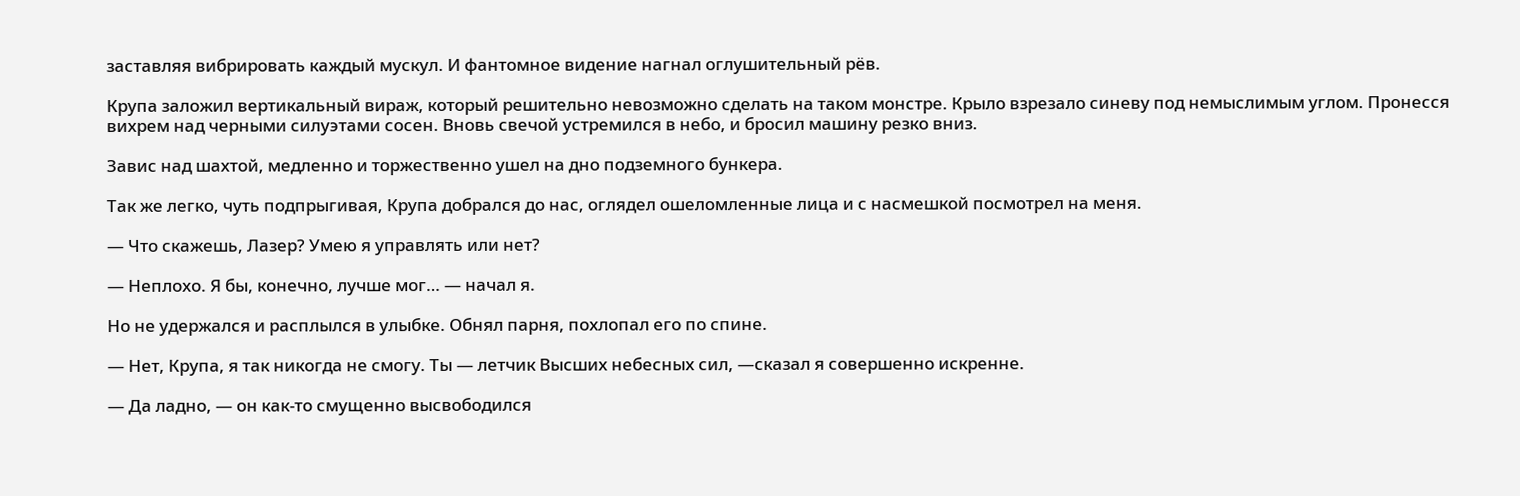заставляя вибрировать каждый мускул. И фантомное видение нагнал оглушительный рёв.

Крупа заложил вертикальный вираж, который решительно невозможно сделать на таком монстре. Крыло взрезало синеву под немыслимым углом. Пронесся вихрем над черными силуэтами сосен. Вновь свечой устремился в небо, и бросил машину резко вниз.

Завис над шахтой, медленно и торжественно ушел на дно подземного бункера.

Так же легко, чуть подпрыгивая, Крупа добрался до нас, оглядел ошеломленные лица и с насмешкой посмотрел на меня.

— Что скажешь, Лазер? Умею я управлять или нет?

— Неплохо. Я бы, конечно, лучше мог… — начал я.

Но не удержался и расплылся в улыбке. Обнял парня, похлопал его по спине.

— Нет, Крупа, я так никогда не смогу. Ты — летчик Высших небесных сил, —сказал я совершенно искренне.

— Да ладно, — он как-то смущенно высвободился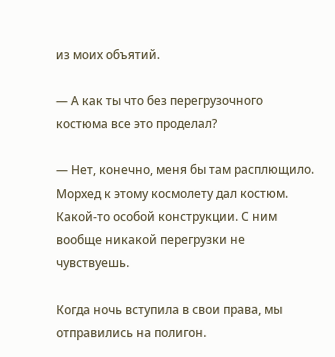из моих объятий.

— А как ты что без перегрузочного костюма все это проделал?

— Нет, конечно, меня бы там расплющило. Морхед к этому космолету дал костюм. Какой-то особой конструкции. С ним вообще никакой перегрузки не чувствуешь.

Когда ночь вступила в свои права, мы отправились на полигон.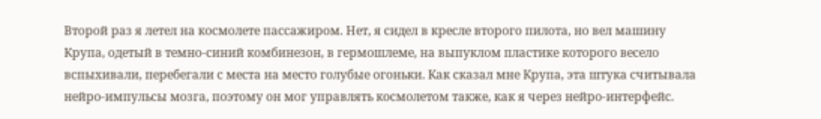Второй раз я летел на космолете пассажиром. Нет, я сидел в кресле второго пилота, но вел машину Крупа, одетый в темно-синий комбинезон, в гермошлеме, на выпуклом пластике которого весело вспыхивали, перебегали с места на место голубые огоньки. Как сказал мне Крупа, эта штука считывала нейро-импульсы мозга, поэтому он мог управлять космолетом также, как я через нейро-интерфейс.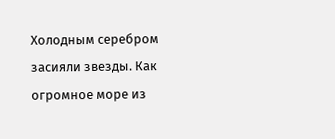Холодным серебром засияли звезды. Как огромное море из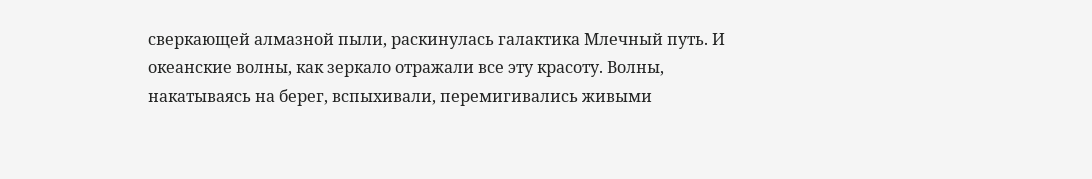сверкающей алмазной пыли, раскинулась галактика Млечный путь. И океанские волны, как зеркало отражали все эту красоту. Волны, накатываясь на берег, вспыхивали, перемигивались живыми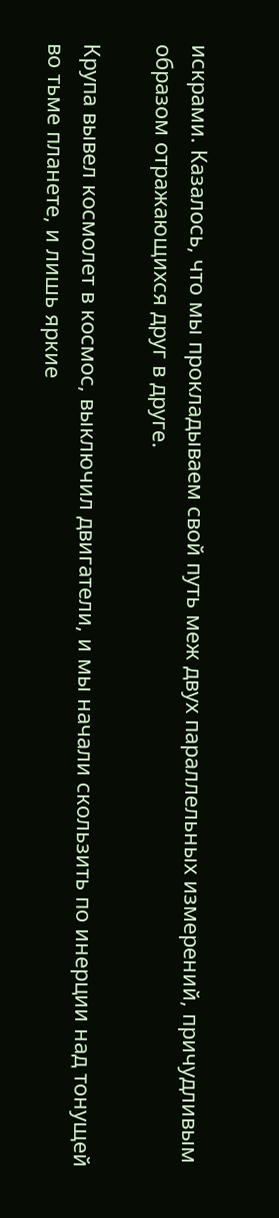искрами. Казалось, что мы прокладываем свой путь меж двух параллельных измерений, причудливым образом отражающихся друг в друге.

Крупа вывел космолет в космос, выключил двигатели, и мы начали скользить по инерции над тонущей во тьме планете, и лишь яркие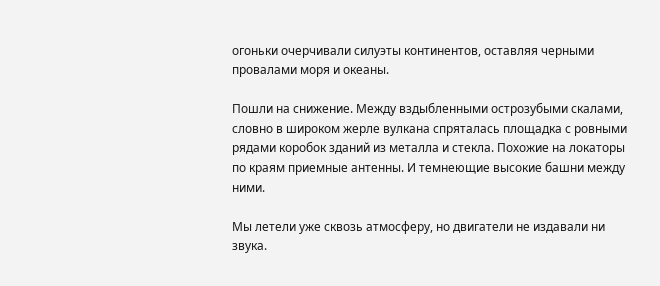огоньки очерчивали силуэты континентов, оставляя черными провалами моря и океаны.

Пошли на снижение. Между вздыбленными острозубыми скалами, словно в широком жерле вулкана спряталась площадка с ровными рядами коробок зданий из металла и стекла. Похожие на локаторы по краям приемные антенны. И темнеющие высокие башни между ними.

Мы летели уже сквозь атмосферу, но двигатели не издавали ни звука.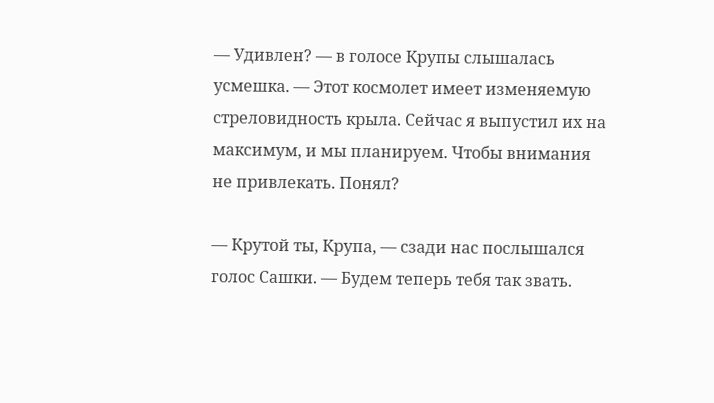— Удивлен? — в голосе Крупы слышалась усмешка. — Этот космолет имеет изменяемую стреловидность крыла. Сейчас я выпустил их на максимум, и мы планируем. Чтобы внимания не привлекать. Понял?

— Крутой ты, Крупа, — сзади нас послышался голос Сашки. — Будем теперь тебя так звать.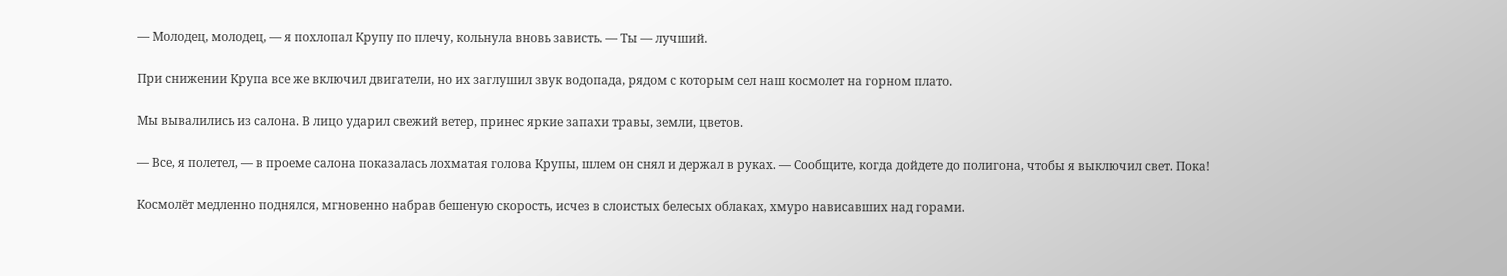— Молодец, молодец, — я похлопал Крупу по плечу, кольнула вновь зависть. — Ты — лучший.

При снижении Крупа все же включил двигатели, но их заглушил звук водопада, рядом с которым сел наш космолет на горном плато.

Мы вывалились из салона. В лицо ударил свежий ветер, принес яркие запахи травы, земли, цветов.

— Все, я полетел, — в проеме салона показалась лохматая голова Крупы, шлем он снял и держал в руках. — Сообщите, когда дойдете до полигона, чтобы я выключил свет. Пока!

Космолёт медленно поднялся, мгновенно набрав бешеную скорость, исчез в слоистых белесых облаках, хмуро нависавших над горами.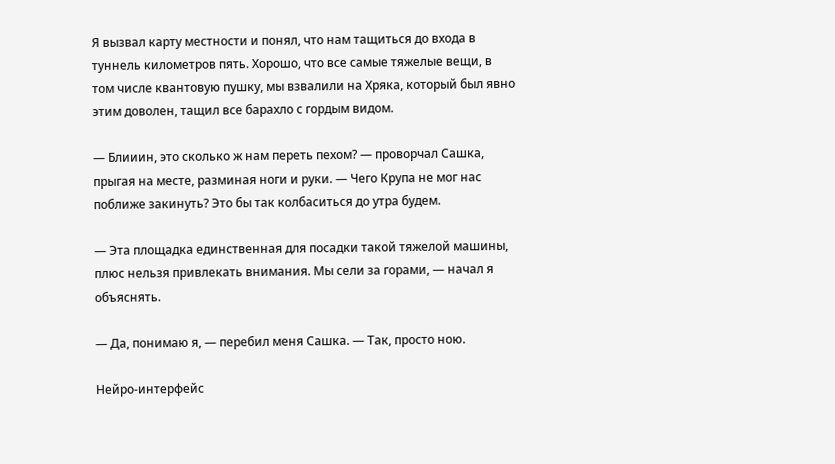Я вызвал карту местности и понял, что нам тащиться до входа в туннель километров пять. Хорошо, что все самые тяжелые вещи, в том числе квантовую пушку, мы взвалили на Хряка, который был явно этим доволен, тащил все барахло с гордым видом.

— Блииин, это сколько ж нам переть пехом? — проворчал Сашка, прыгая на месте, разминая ноги и руки. — Чего Крупа не мог нас поближе закинуть? Это бы так колбаситься до утра будем.

— Эта площадка единственная для посадки такой тяжелой машины, плюс нельзя привлекать внимания. Мы сели за горами, — начал я объяснять.

— Да, понимаю я, — перебил меня Сашка. — Так, просто ною.

Нейро-интерфейс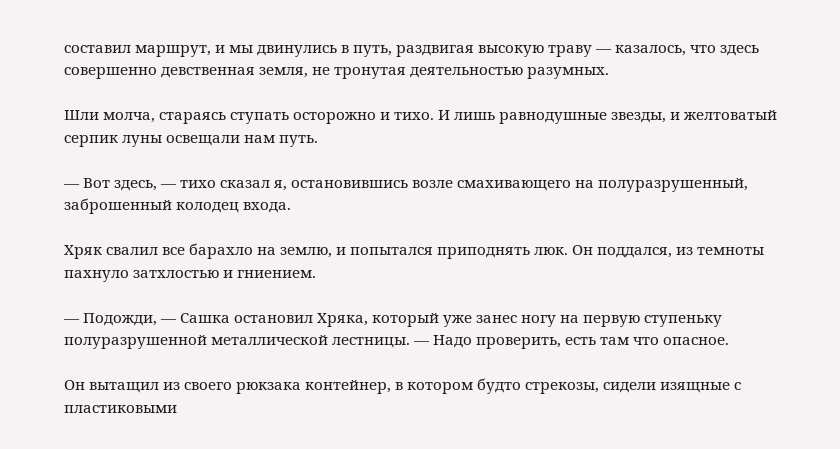составил маршрут, и мы двинулись в путь, раздвигая высокую траву — казалось, что здесь совершенно девственная земля, не тронутая деятельностью разумных.

Шли молча, стараясь ступать осторожно и тихо. И лишь равнодушные звезды, и желтоватый серпик луны освещали нам путь.

— Вот здесь, — тихо сказал я, остановившись возле смахивающего на полуразрушенный, заброшенный колодец входа.

Хряк свалил все барахло на землю, и попытался приподнять люк. Он поддался, из темноты пахнуло затхлостью и гниением.

— Подожди, — Сашка остановил Хряка, который уже занес ногу на первую ступеньку полуразрушенной металлической лестницы. — Надо проверить, есть там что опасное.

Он вытащил из своего рюкзака контейнер, в котором будто стрекозы, сидели изящные с пластиковыми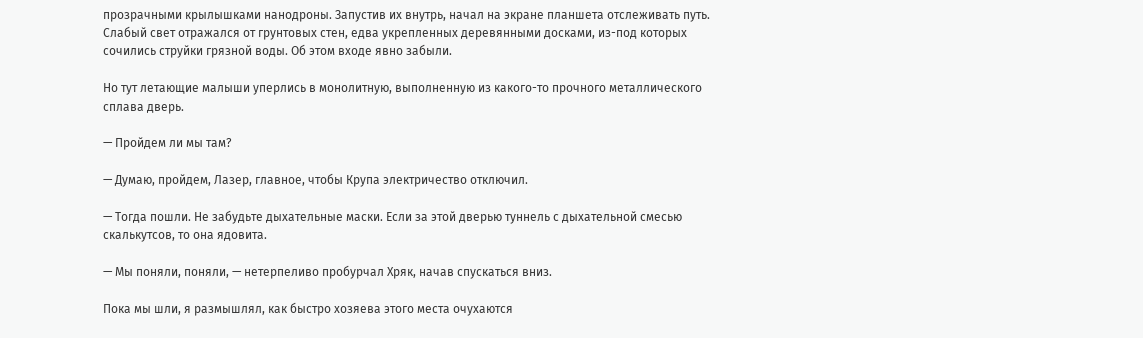прозрачными крылышками нанодроны. Запустив их внутрь, начал на экране планшета отслеживать путь. Слабый свет отражался от грунтовых стен, едва укрепленных деревянными досками, из-под которых сочились струйки грязной воды. Об этом входе явно забыли.

Но тут летающие малыши уперлись в монолитную, выполненную из какого-то прочного металлического сплава дверь.

— Пройдем ли мы там?

— Думаю, пройдем, Лазер, главное, чтобы Крупа электричество отключил.

— Тогда пошли. Не забудьте дыхательные маски. Если за этой дверью туннель с дыхательной смесью скалькутсов, то она ядовита.

— Мы поняли, поняли, — нетерпеливо пробурчал Хряк, начав спускаться вниз.

Пока мы шли, я размышлял, как быстро хозяева этого места очухаются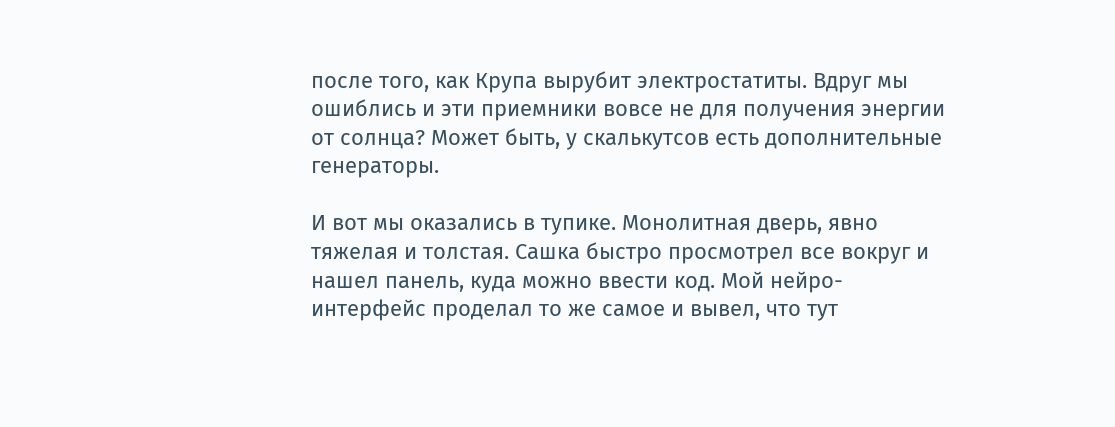после того, как Крупа вырубит электростатиты. Вдруг мы ошиблись и эти приемники вовсе не для получения энергии от солнца? Может быть, у скалькутсов есть дополнительные генераторы.

И вот мы оказались в тупике. Монолитная дверь, явно тяжелая и толстая. Сашка быстро просмотрел все вокруг и нашел панель, куда можно ввести код. Мой нейро-интерфейс проделал то же самое и вывел, что тут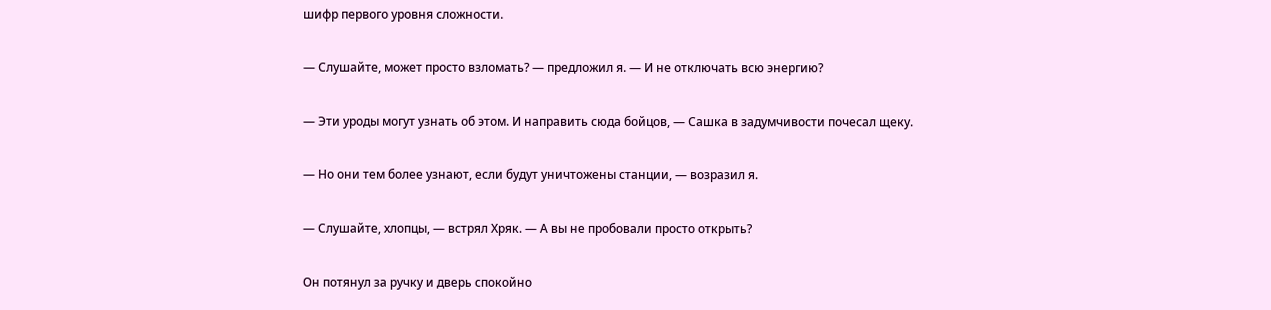шифр первого уровня сложности.

— Слушайте, может просто взломать? — предложил я. — И не отключать всю энергию?

— Эти уроды могут узнать об этом. И направить сюда бойцов, — Сашка в задумчивости почесал щеку.

— Но они тем более узнают, если будут уничтожены станции, — возразил я.

— Слушайте, хлопцы, — встрял Хряк. — А вы не пробовали просто открыть?

Он потянул за ручку и дверь спокойно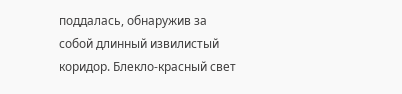поддалась, обнаружив за собой длинный извилистый коридор. Блекло-красный свет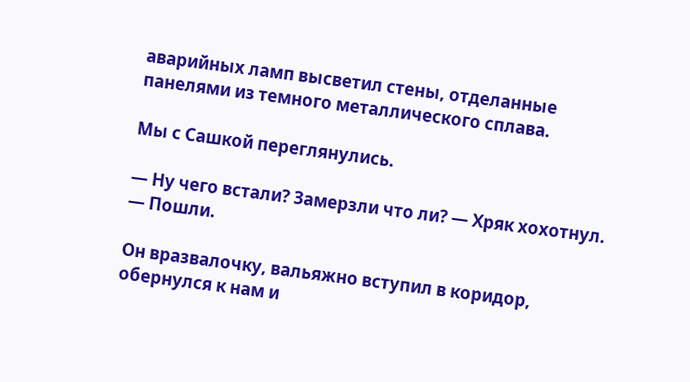аварийных ламп высветил стены, отделанные панелями из темного металлического сплава.

Мы с Сашкой переглянулись.

— Ну чего встали? Замерзли что ли? — Хряк хохотнул. — Пошли.

Он вразвалочку, вальяжно вступил в коридор, обернулся к нам и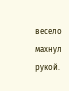весело махнул рукой.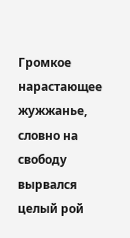Громкое нарастающее жужжанье, словно на свободу вырвался целый рой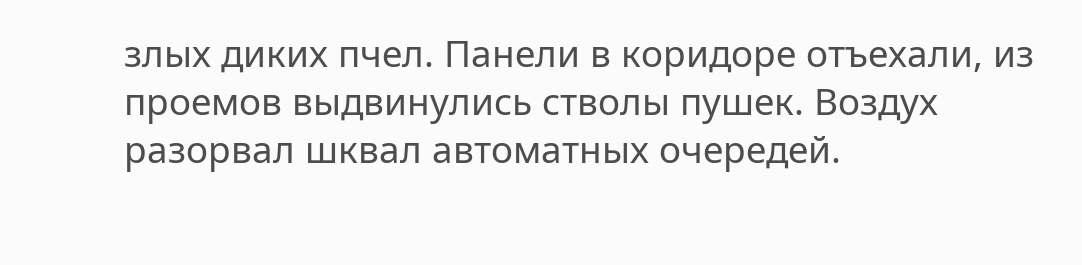злых диких пчел. Панели в коридоре отъехали, из проемов выдвинулись стволы пушек. Воздух разорвал шквал автоматных очередей.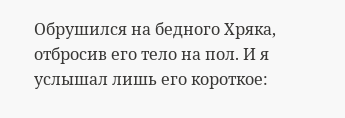Обрушился на бедного Хряка, отбросив его тело на пол. И я услышал лишь его короткое: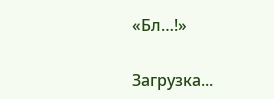«Бл…!»

Загрузка...